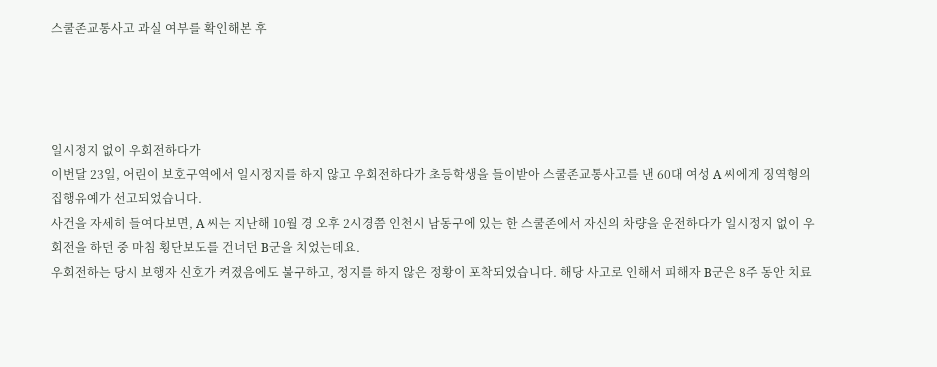스쿨존교통사고 과실 여부를 확인해본 후




일시정지 없이 우회전하다가
이번달 23일, 어린이 보호구역에서 일시정지를 하지 않고 우회전하다가 초등학생을 들이받아 스쿨존교통사고를 낸 60대 여성 A 씨에게 징역형의 집행유예가 선고되었습니다.
사건을 자세히 들여다보면, A 씨는 지난해 10월 경 오후 2시경쯤 인천시 남동구에 있는 한 스쿨존에서 자신의 차량을 운전하다가 일시정지 없이 우회전을 하던 중 마침 횡단보도를 건너던 B군을 치었는데요.
우회전하는 당시 보행자 신호가 켜졌음에도 불구하고, 정지를 하지 않은 정황이 포착되었습니다. 해당 사고로 인해서 피해자 B군은 8주 동안 치료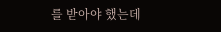를 받아야 했는데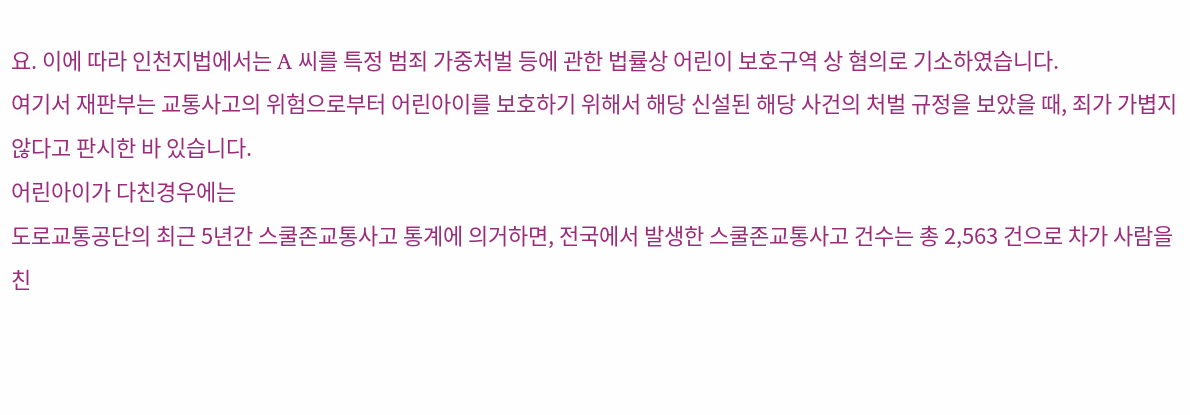요. 이에 따라 인천지법에서는 A 씨를 특정 범죄 가중처벌 등에 관한 법률상 어린이 보호구역 상 혐의로 기소하였습니다.
여기서 재판부는 교통사고의 위험으로부터 어린아이를 보호하기 위해서 해당 신설된 해당 사건의 처벌 규정을 보았을 때, 죄가 가볍지 않다고 판시한 바 있습니다.
어린아이가 다친경우에는
도로교통공단의 최근 5년간 스쿨존교통사고 통계에 의거하면, 전국에서 발생한 스쿨존교통사고 건수는 총 2,563 건으로 차가 사람을 친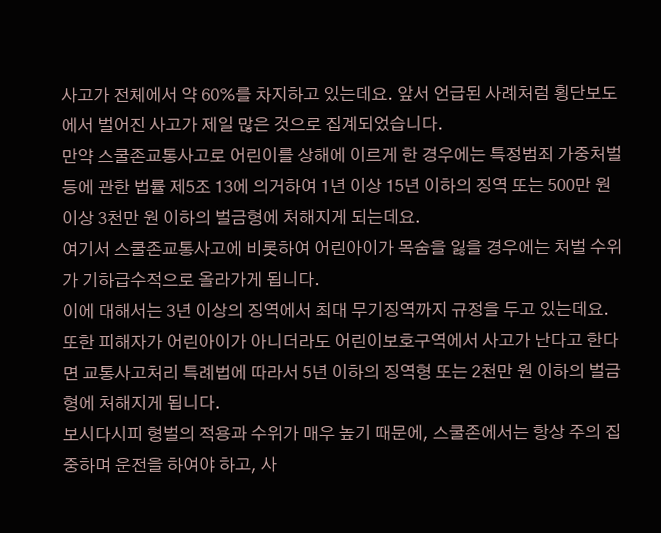사고가 전체에서 약 60%를 차지하고 있는데요. 앞서 언급된 사례처럼 횡단보도에서 벌어진 사고가 제일 많은 것으로 집계되었습니다.
만약 스쿨존교통사고로 어린이를 상해에 이르게 한 경우에는 특정범죄 가중처벌등에 관한 법률 제5조 13에 의거하여 1년 이상 15년 이하의 징역 또는 500만 원 이상 3천만 원 이하의 벌금형에 처해지게 되는데요.
여기서 스쿨존교통사고에 비롯하여 어린아이가 목숨을 잃을 경우에는 처벌 수위가 기하급수적으로 올라가게 됩니다.
이에 대해서는 3년 이상의 징역에서 최대 무기징역까지 규정을 두고 있는데요. 또한 피해자가 어린아이가 아니더라도 어린이보호구역에서 사고가 난다고 한다면 교통사고처리 특례법에 따라서 5년 이하의 징역형 또는 2천만 원 이하의 벌금형에 처해지게 됩니다.
보시다시피 형벌의 적용과 수위가 매우 높기 때문에, 스쿨존에서는 항상 주의 집중하며 운전을 하여야 하고, 사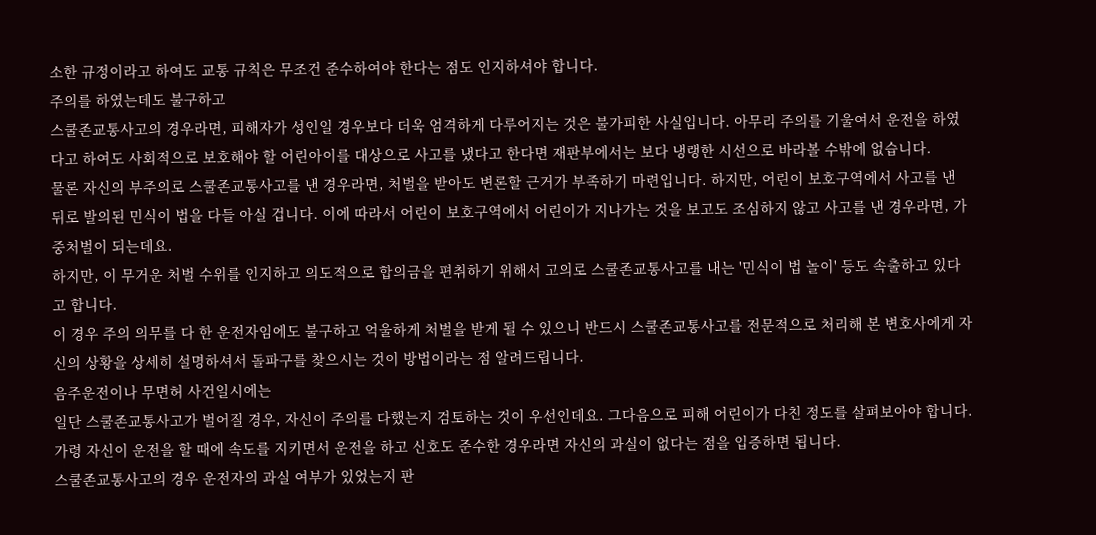소한 규정이라고 하여도 교통 규칙은 무조건 준수하여야 한다는 점도 인지하셔야 합니다.
주의를 하였는데도 불구하고
스쿨존교통사고의 경우라면, 피해자가 성인일 경우보다 더욱 엄격하게 다루어지는 것은 불가피한 사실입니다. 아무리 주의를 기울여서 운전을 하였다고 하여도 사회적으로 보호해야 할 어린아이를 대상으로 사고를 냈다고 한다면 재판부에서는 보다 냉랭한 시선으로 바라볼 수밖에 없습니다.
물론 자신의 부주의로 스쿨존교통사고를 낸 경우라면, 처벌을 받아도 변론할 근거가 부족하기 마련입니다. 하지만, 어린이 보호구역에서 사고를 낸 뒤로 발의된 민식이 법을 다들 아실 겁니다. 이에 따라서 어린이 보호구역에서 어린이가 지나가는 것을 보고도 조심하지 않고 사고를 낸 경우라면, 가중처벌이 되는데요.
하지만, 이 무거운 처벌 수위를 인지하고 의도적으로 합의금을 편취하기 위해서 고의로 스쿨존교통사고를 내는 '민식이 법 놀이' 등도 속출하고 있다고 합니다.
이 경우 주의 의무를 다 한 운전자임에도 불구하고 억울하게 처벌을 받게 될 수 있으니 반드시 스쿨존교통사고를 전문적으로 처리해 본 변호사에게 자신의 상황을 상세히 설명하셔서 돌파구를 찾으시는 것이 방법이라는 점 알려드립니다.
음주운전이나 무면허 사건일시에는
일단 스쿨존교통사고가 벌어질 경우, 자신이 주의를 다했는지 검토하는 것이 우선인데요. 그다음으로 피해 어린이가 다친 정도를 살펴보아야 합니다. 가령 자신이 운전을 할 때에 속도를 지키면서 운전을 하고 신호도 준수한 경우라면 자신의 과실이 없다는 점을 입증하면 됩니다.
스쿨존교통사고의 경우 운전자의 과실 여부가 있었는지 판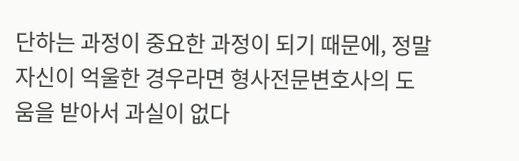단하는 과정이 중요한 과정이 되기 때문에, 정말 자신이 억울한 경우라면 형사전문변호사의 도움을 받아서 과실이 없다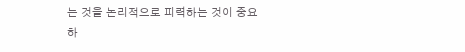는 것을 논리적으로 피력하는 것이 중요하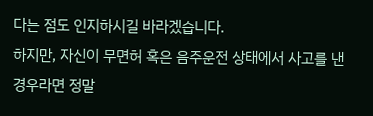다는 점도 인지하시길 바라겠습니다.
하지만, 자신이 무면허 혹은 음주운전 상태에서 사고를 낸 경우라면 정말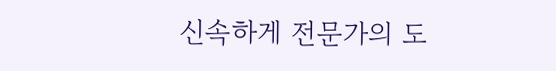신속하게 전문가의 도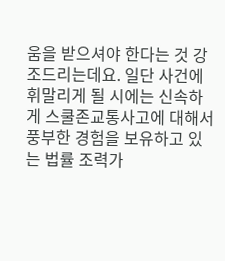움을 받으셔야 한다는 것 강조드리는데요. 일단 사건에 휘말리게 될 시에는 신속하게 스쿨존교통사고에 대해서 풍부한 경험을 보유하고 있는 법률 조력가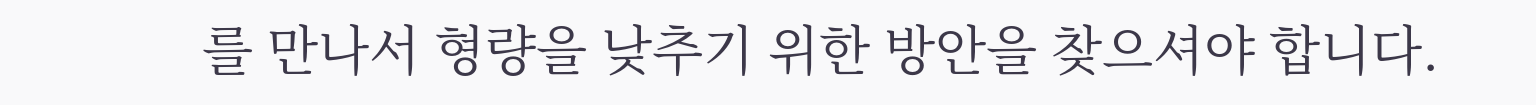를 만나서 형량을 낮추기 위한 방안을 찾으셔야 합니다.